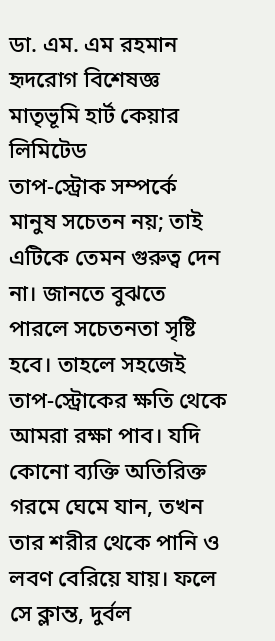ডা. এম. এম রহমান
হৃদরোগ বিশেষজ্ঞ
মাতৃভূমি হার্ট কেয়ার লিমিটেড
তাপ-স্ট্রোক সম্পর্কে মানুষ সচেতন নয়; তাই এটিকে তেমন গুরুত্ব দেন না। জানতে বুঝতে পারলে সচেতনতা সৃষ্টি হবে। তাহলে সহজেই তাপ-স্ট্রোকের ক্ষতি থেকে আমরা রক্ষা পাব। যদি কোনো ব্যক্তি অতিরিক্ত গরমে ঘেমে যান, তখন তার শরীর থেকে পানি ও লবণ বেরিয়ে যায়। ফলে সে ক্লান্ত, দুর্বল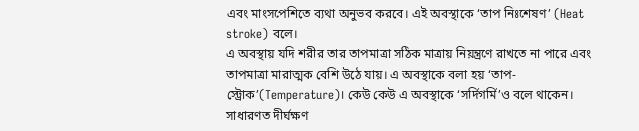এবং মাংসপেশিতে ব্যথা অনুভব করবে। এই অবস্থাকে ‘তাপ নিঃশেষণ’ (Heat stroke) বলে।
এ অবস্থায় যদি শরীর তার তাপমাত্রা সঠিক মাত্রায় নিয়ন্ত্রণে রাখতে না পারে এবং তাপমাত্রা মারাত্মক বেশি উঠে যায়। এ অবস্থাকে বলা হয় ‘তাপ-স্ট্রোক’(Temperature)। কেউ কেউ এ অবস্থাকে ‘সর্দিগর্মি’ও বলে থাকেন। সাধারণত দীর্ঘক্ষণ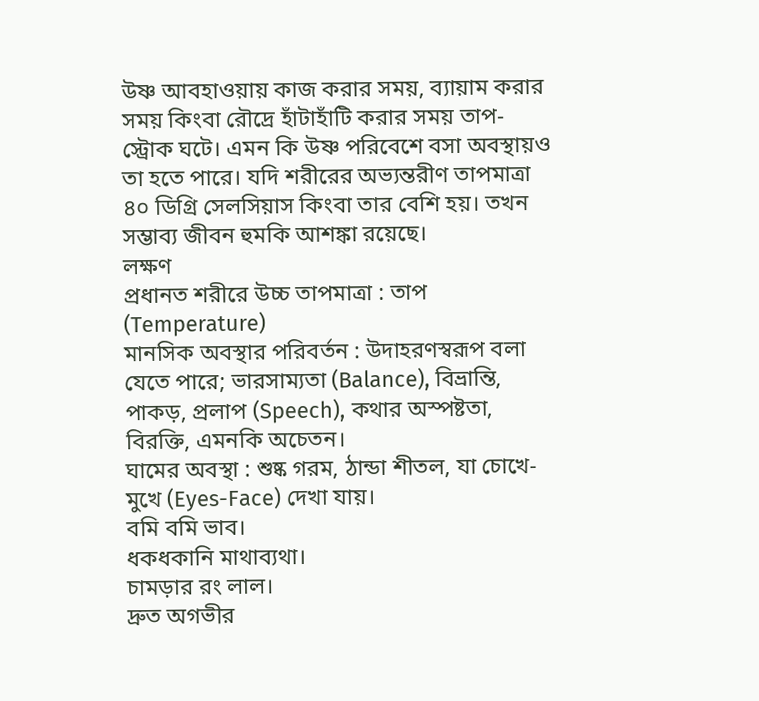উষ্ণ আবহাওয়ায় কাজ করার সময়, ব্যায়াম করার সময় কিংবা রৌদ্রে হাঁটাহাঁটি করার সময় তাপ-স্ট্রোক ঘটে। এমন কি উষ্ণ পরিবেশে বসা অবস্থায়ও তা হতে পারে। যদি শরীরের অভ্যন্তরীণ তাপমাত্রা ৪০ ডিগ্রি সেলসিয়াস কিংবা তার বেশি হয়। তখন সম্ভাব্য জীবন হুমকি আশঙ্কা রয়েছে।
লক্ষণ
প্রধানত শরীরে উচ্চ তাপমাত্রা : তাপ (Temperature)
মানসিক অবস্থার পরিবর্তন : উদাহরণস্বরূপ বলা যেতে পারে; ভারসাম্যতা (Balance), বিভ্রান্তি, পাকড়, প্রলাপ (Speech), কথার অস্পষ্টতা, বিরক্তি, এমনকি অচেতন।
ঘামের অবস্থা : শুষ্ক গরম, ঠান্ডা শীতল, যা চোখে-মুখে (Eyes-Face) দেখা যায়।
বমি বমি ভাব।
ধকধকানি মাথাব্যথা।
চামড়ার রং লাল।
দ্রুত অগভীর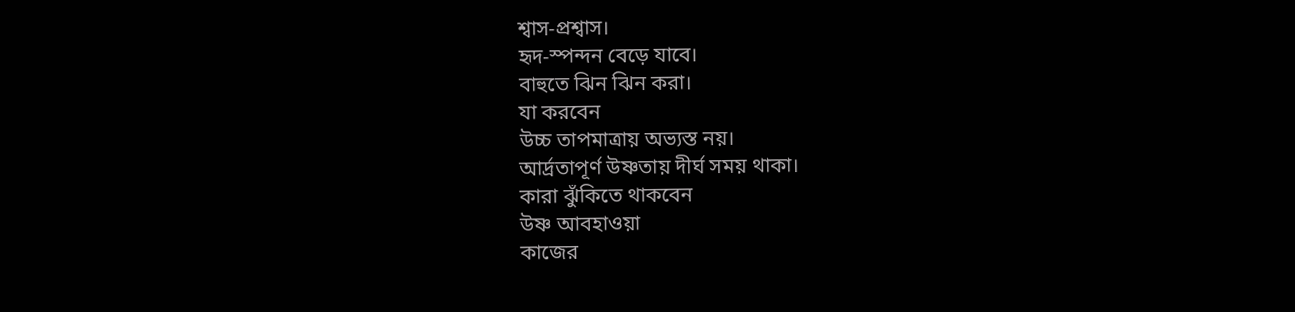শ্বাস-প্রশ্বাস।
হৃদ-স্পন্দন বেড়ে যাবে।
বাহুতে ঝিন ঝিন করা।
যা করবেন
উচ্চ তাপমাত্রায় অভ্যস্ত নয়।
আর্দ্রতাপূর্ণ উষ্ণতায় দীর্ঘ সময় থাকা।
কারা ঝুঁকিতে থাকবেন
উষ্ণ আবহাওয়া
কাজের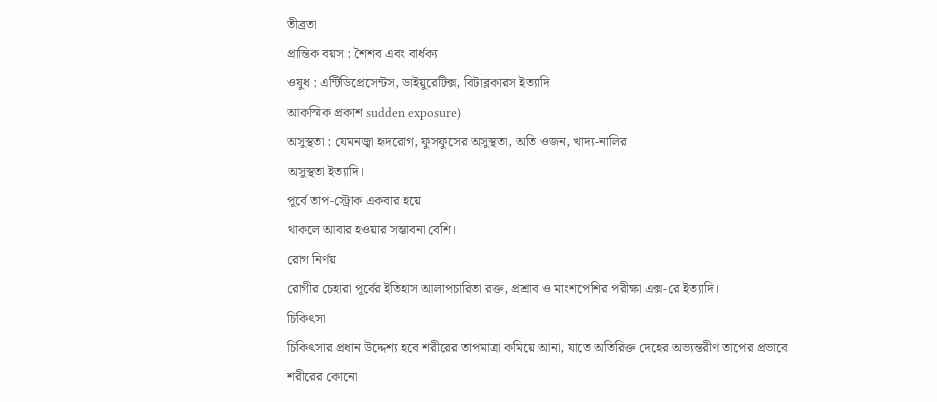তীব্রতা
প্রান্তিক বয়স : শৈশব এবং বার্ধক্য
ওষুধ : এন্টিডিপ্রেসেন্টস, ডাইয়ুরেটিক্স, বিটাব্লকারস ইত্যাদি
আকস্মিক প্রকাশ sudden exposure)
অসুস্থতা : যেমনজ্বা হৃদরোগ, ফুসফুসের অসুস্থতা, অতি ওজন, খাদ্য-নালির
অসুস্থতা ইত্যাদি।
পূর্বে তাপ-স্ট্রোক একবার হয়ে
থাকলে আবার হওয়ার সম্ভাবনা বেশি।
রোগ নির্ণয়
রোগীর চেহারা পূর্বের ইতিহাস আলাপচারিতা রক্ত, প্রশ্রাব ও মাংশপেশির পরীক্ষা এক্স-রে ইত্যাদি।
চিকিৎসা
চিকিৎসার প্রধান উদ্দেশ্য হবে শরীরের তাপমাত্রা কমিয়ে আনা, যাতে অতিরিক্ত দেহের অভ্যন্তরীণ তাপের প্রভাবে শরীরের কোনো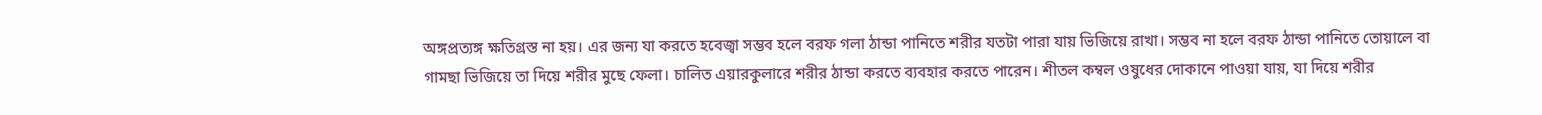অঙ্গপ্রত্যঙ্গ ক্ষতিগ্রস্ত না হয়। এর জন্য যা করতে হবেজ্বা সম্ভব হলে বরফ গলা ঠান্ডা পানিতে শরীর যতটা পারা যায় ভিজিয়ে রাখা। সম্ভব না হলে বরফ ঠান্ডা পানিতে তোয়ালে বা গামছা ভিজিয়ে তা দিয়ে শরীর মুছে ফেলা। চালিত এয়ারকুলারে শরীর ঠান্ডা করতে ব্যবহার করতে পারেন। শীতল কম্বল ওষুধের দোকানে পাওয়া যায়, যা দিয়ে শরীর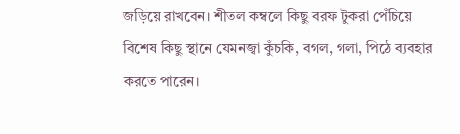জড়িয়ে রাখবেন। শীতল কম্বলে কিছু বরফ টুকরা পেঁচিয়ে বিশেষ কিছু স্থানে যেমনজ্বা কুঁচকি, বগল, গলা, পিঠে ব্যবহার করতে পারেন।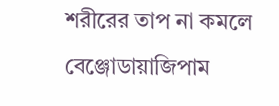শরীরের তাপ না কমলে বেঞ্জোডায়াজিপাম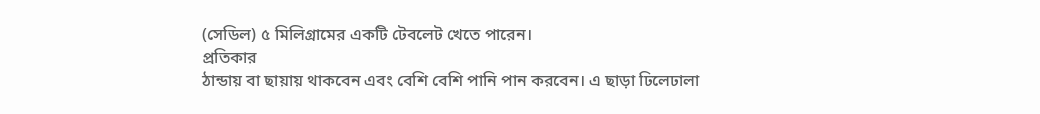(সেডিল) ৫ মিলিগ্রামের একটি টেবলেট খেতে পারেন।
প্রতিকার
ঠান্ডায় বা ছায়ায় থাকবেন এবং বেশি বেশি পানি পান করবেন। এ ছাড়া ঢিলেঢালা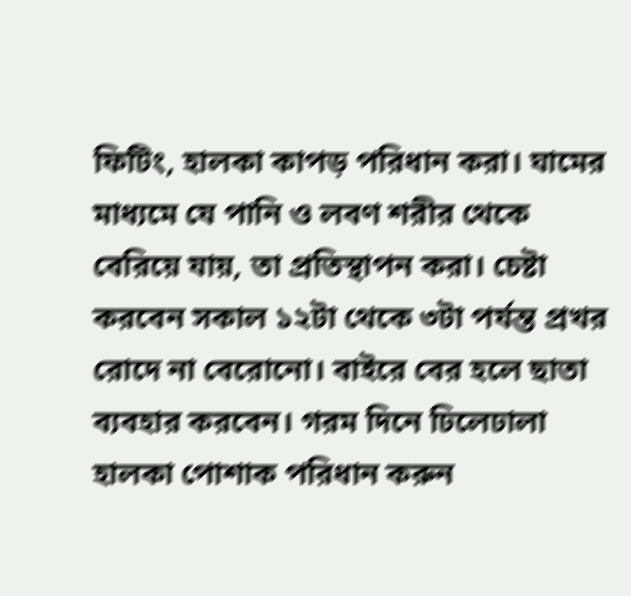ফিটিং, হালকা কাপড় পরিধান করা। ঘামের মাধ্যমে যে পানি ও লবণ শরীর থেকে বেরিয়ে যায়, তা প্রতিস্থাপন করা। চেষ্টা করবেন সকাল ১২টা থেকে ৩টা পর্যন্ত প্রখর রোদে না বেরোনো। বাইরে বের হলে ছাতা ব্যবহার করবেন। গরম দিনে ঢিলেঢালা হালকা পোশাক পরিধান করুন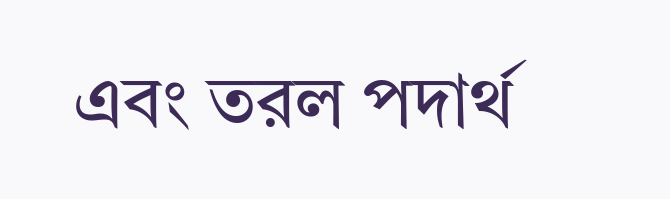এবং তরল পদার্থ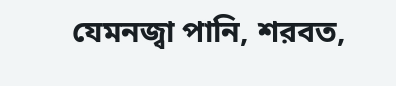যেমনজ্বা পানি, শরবত,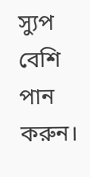স্যুপ বেশি পান করুন।